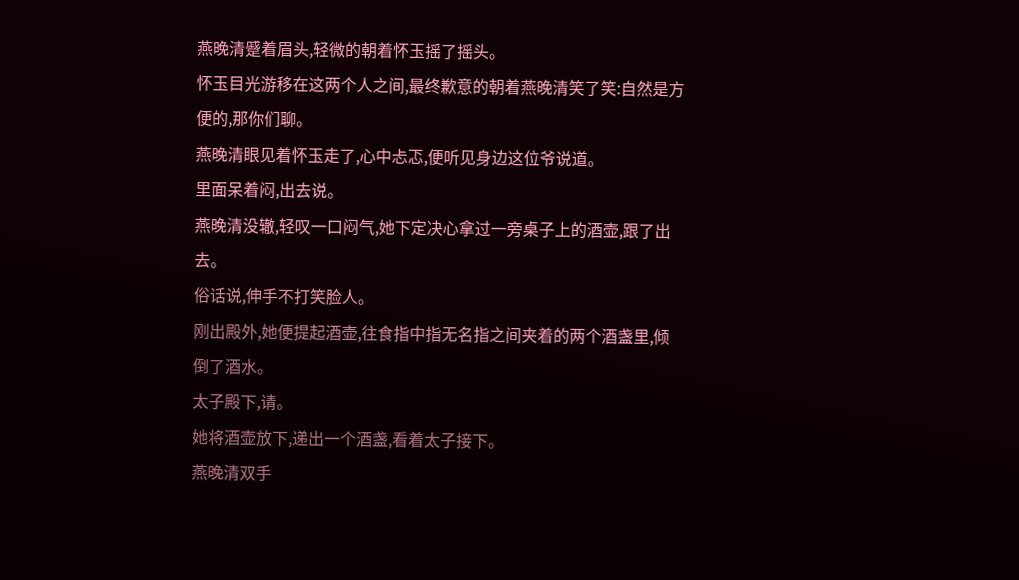燕晚清蹙着眉头,轻微的朝着怀玉摇了摇头。
怀玉目光游移在这两个人之间,最终歉意的朝着燕晚清笑了笑:自然是方便的,那你们聊。
燕晚清眼见着怀玉走了,心中忐忑,便听见身边这位爷说道。
里面呆着闷,出去说。
燕晚清没辙,轻叹一口闷气,她下定决心拿过一旁桌子上的酒壶,跟了出去。
俗话说,伸手不打笑脸人。
刚出殿外,她便提起酒壶,往食指中指无名指之间夹着的两个酒盏里,倾倒了酒水。
太子殿下,请。
她将酒壶放下,递出一个酒盏,看着太子接下。
燕晚清双手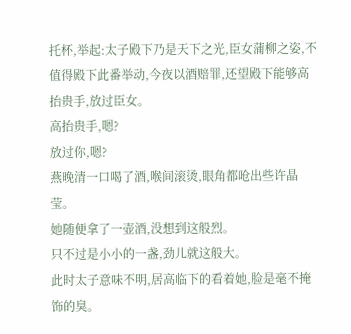托杯,举起:太子殿下乃是天下之光,臣女蒲柳之姿,不值得殿下此番举动,今夜以酒赔罪,还望殿下能够高抬贵手,放过臣女。
高抬贵手,嗯?
放过你,嗯?
燕晚清一口喝了酒,喉间滚烫,眼角都呛出些许晶莹。
她随便拿了一壶酒,没想到这般烈。
只不过是小小的一盏,劲儿就这般大。
此时太子意味不明,居高临下的看着她,脸是毫不掩饰的臭。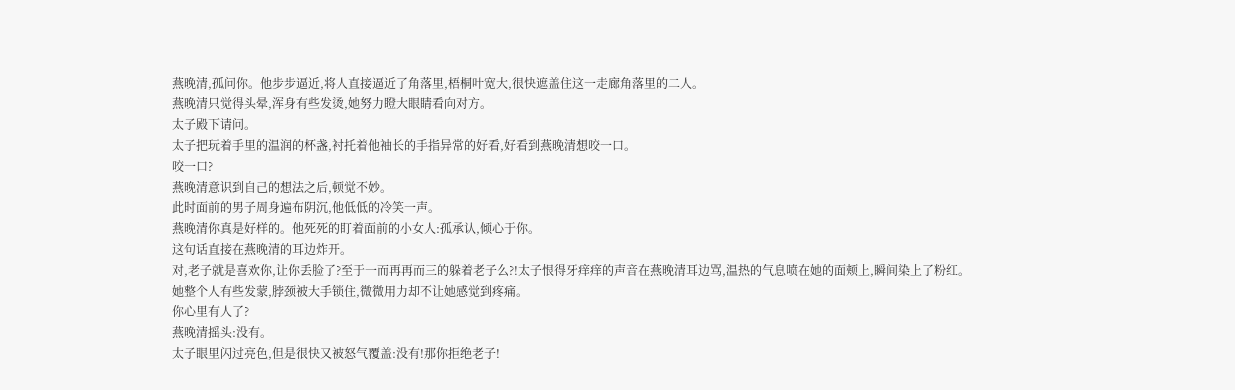燕晚清,孤问你。他步步逼近,将人直接逼近了角落里,梧桐叶宽大,很快遮盖住这一走廊角落里的二人。
燕晚清只觉得头晕,浑身有些发烫,她努力瞪大眼睛看向对方。
太子殿下请问。
太子把玩着手里的温润的杯盏,衬托着他袖长的手指异常的好看,好看到燕晚清想咬一口。
咬一口?
燕晚清意识到自己的想法之后,顿觉不妙。
此时面前的男子周身遍布阴沉,他低低的冷笑一声。
燕晚清你真是好样的。他死死的盯着面前的小女人:孤承认,倾心于你。
这句话直接在燕晚清的耳边炸开。
对,老子就是喜欢你,让你丢脸了?至于一而再再而三的躲着老子么?!太子恨得牙痒痒的声音在燕晚清耳边骂,温热的气息喷在她的面颊上,瞬间染上了粉红。
她整个人有些发蒙,脖颈被大手锁住,微微用力却不让她感觉到疼痛。
你心里有人了?
燕晚清摇头:没有。
太子眼里闪过亮色,但是很快又被怒气覆盖:没有!那你拒绝老子!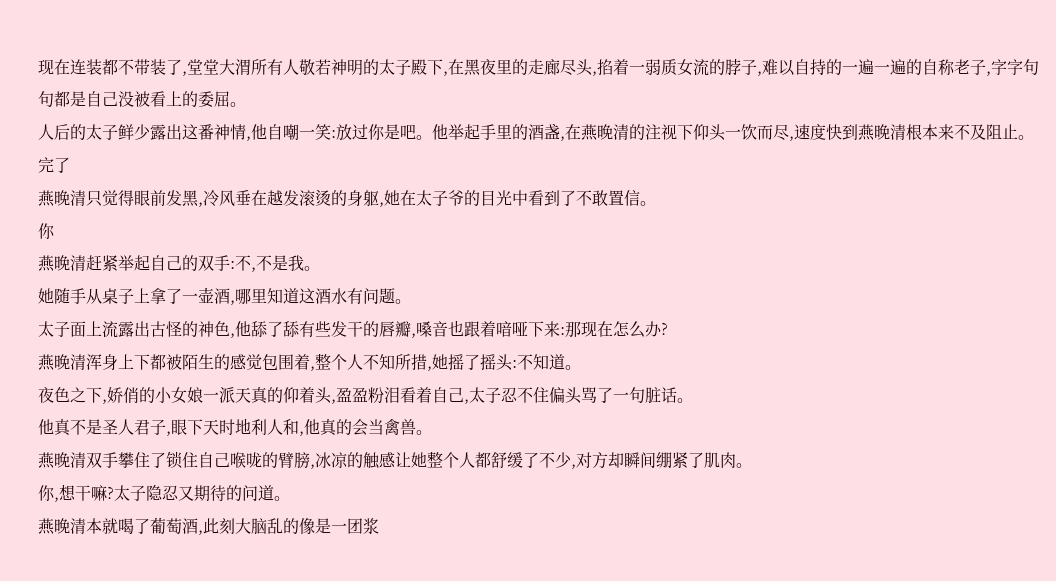现在连装都不带装了,堂堂大渭所有人敬若神明的太子殿下,在黑夜里的走廊尽头,掐着一弱质女流的脖子,难以自持的一遍一遍的自称老子,字字句句都是自己没被看上的委屈。
人后的太子鲜少露出这番神情,他自嘲一笑:放过你是吧。他举起手里的酒盏,在燕晚清的注视下仰头一饮而尽,速度快到燕晚清根本来不及阻止。
完了
燕晚清只觉得眼前发黑,冷风垂在越发滚烫的身躯,她在太子爷的目光中看到了不敢置信。
你
燕晚清赶紧举起自己的双手:不,不是我。
她随手从桌子上拿了一壶酒,哪里知道这酒水有问题。
太子面上流露出古怪的神色,他舔了舔有些发干的唇瓣,嗓音也跟着喑哑下来:那现在怎么办?
燕晚清浑身上下都被陌生的感觉包围着,整个人不知所措,她摇了摇头:不知道。
夜色之下,娇俏的小女娘一派天真的仰着头,盈盈粉泪看着自己,太子忍不住偏头骂了一句脏话。
他真不是圣人君子,眼下天时地利人和,他真的会当禽兽。
燕晚清双手攀住了锁住自己喉咙的臂膀,冰凉的触感让她整个人都舒缓了不少,对方却瞬间绷紧了肌肉。
你,想干嘛?太子隐忍又期待的问道。
燕晚清本就喝了葡萄酒,此刻大脑乱的像是一团浆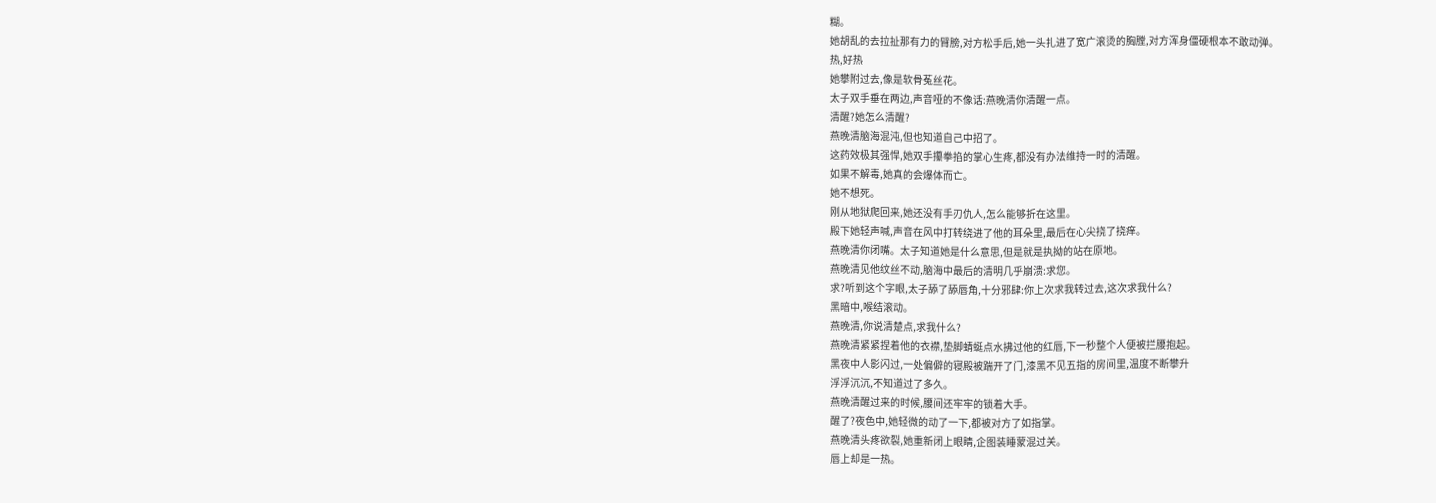糊。
她胡乱的去拉扯那有力的臂膀,对方松手后,她一头扎进了宽广滚烫的胸膛,对方浑身僵硬根本不敢动弹。
热,好热
她攀附过去,像是软骨菟丝花。
太子双手垂在两边,声音哑的不像话:燕晚清你清醒一点。
清醒?她怎么清醒?
燕晚清脑海混沌,但也知道自己中招了。
这药效极其强悍,她双手攥拳掐的掌心生疼,都没有办法维持一时的清醒。
如果不解毒,她真的会爆体而亡。
她不想死。
刚从地狱爬回来,她还没有手刃仇人,怎么能够折在这里。
殿下她轻声喊,声音在风中打转绕进了他的耳朵里,最后在心尖挠了挠痒。
燕晚清你闭嘴。太子知道她是什么意思,但是就是执拗的站在原地。
燕晚清见他纹丝不动,脑海中最后的清明几乎崩溃:求您。
求?听到这个字眼,太子舔了舔唇角,十分邪肆:你上次求我转过去,这次求我什么?
黑暗中,喉结滚动。
燕晚清,你说清楚点,求我什么?
燕晚清紧紧捏着他的衣襟,垫脚蜻蜓点水拂过他的红唇,下一秒整个人便被拦腰抱起。
黑夜中人影闪过,一处偏僻的寝殿被踹开了门,漆黑不见五指的房间里,温度不断攀升
浮浮沉沉,不知道过了多久。
燕晚清醒过来的时候,腰间还牢牢的锁着大手。
醒了?夜色中,她轻微的动了一下,都被对方了如指掌。
燕晚清头疼欲裂,她重新闭上眼睛,企图装睡蒙混过关。
唇上却是一热。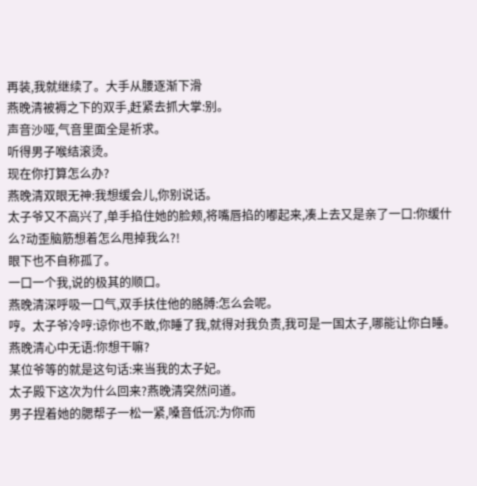再装,我就继续了。大手从腰逐渐下滑
燕晚清被褥之下的双手,赶紧去抓大掌:别。
声音沙哑,气音里面全是祈求。
听得男子喉结滚烫。
现在你打算怎么办?
燕晚清双眼无神:我想缓会儿,你别说话。
太子爷又不高兴了,单手掐住她的脸颊,将嘴唇掐的嘟起来,凑上去又是亲了一口:你缓什么?动歪脑筋想着怎么甩掉我么?!
眼下也不自称孤了。
一口一个我,说的极其的顺口。
燕晚清深呼吸一口气,双手扶住他的胳膊:怎么会呢。
哼。太子爷冷哼:谅你也不敢,你睡了我,就得对我负责,我可是一国太子,哪能让你白睡。
燕晚清心中无语:你想干嘛?
某位爷等的就是这句话:来当我的太子妃。
太子殿下这次为什么回来?燕晚清突然问道。
男子捏着她的腮帮子一松一紧,嗓音低沉:为你而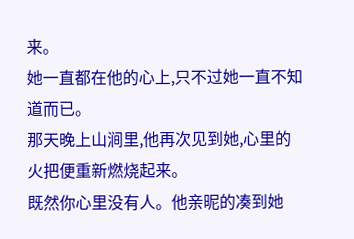来。
她一直都在他的心上,只不过她一直不知道而已。
那天晚上山涧里,他再次见到她,心里的火把便重新燃烧起来。
既然你心里没有人。他亲昵的凑到她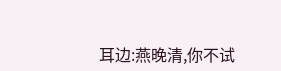耳边:燕晚清,你不试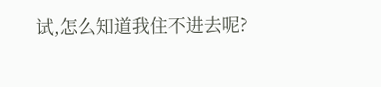试,怎么知道我住不进去呢?